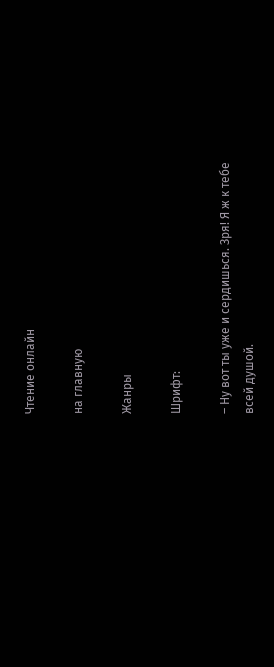Чтение онлайн

на главную

Жанры

Шрифт:

– Ну вот ты уже и сердишься. Зря! Я ж к тебе всей душой.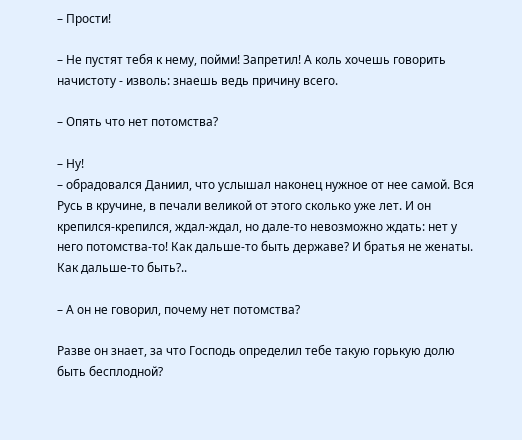– Прости!

– Не пустят тебя к нему, пойми! Запретил! А коль хочешь говорить начистоту - изволь: знаешь ведь причину всего.

– Опять что нет потомства?

– Ну!
– обрадовался Даниил, что услышал наконец нужное от нее самой. Вся Русь в кручине, в печали великой от этого сколько уже лет. И он крепился-крепился, ждал-ждал, но дале-то невозможно ждать: нет у него потомства-то! Как дальше-то быть державе? И братья не женаты. Как дальше-то быть?..

– А он не говорил, почему нет потомства?

Разве он знает, за что Господь определил тебе такую горькую долю быть бесплодной?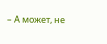– А может, не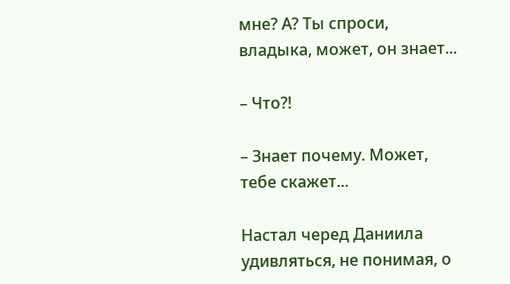мне? А? Ты спроси, владыка, может, он знает...

– Что?!

– Знает почему. Может, тебе скажет...

Настал черед Даниила удивляться, не понимая, о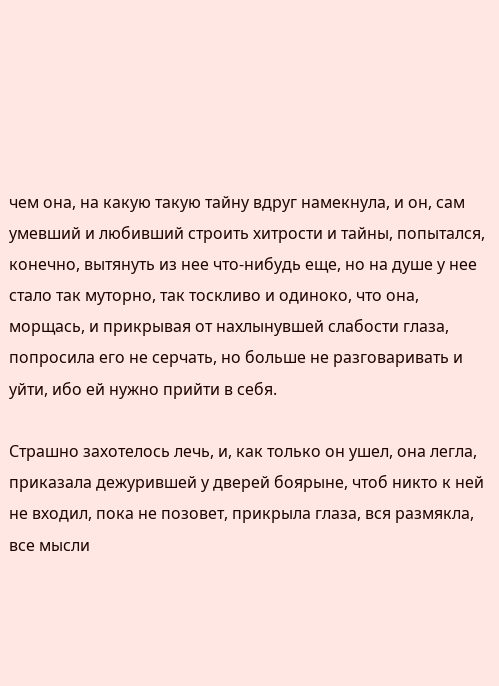чем она, на какую такую тайну вдруг намекнула, и он, сам умевший и любивший строить хитрости и тайны, попытался, конечно, вытянуть из нее что-нибудь еще, но на душе у нее стало так муторно, так тоскливо и одиноко, что она, морщась, и прикрывая от нахлынувшей слабости глаза, попросила его не серчать, но больше не разговаривать и уйти, ибо ей нужно прийти в себя.

Страшно захотелось лечь, и, как только он ушел, она легла, приказала дежурившей у дверей боярыне, чтоб никто к ней не входил, пока не позовет, прикрыла глаза, вся размякла, все мысли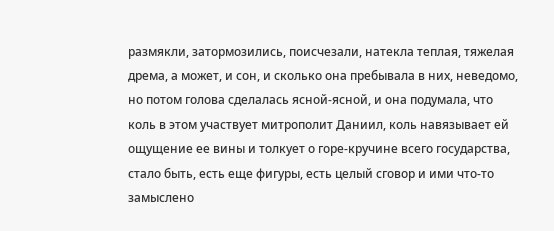размякли, затормозились, поисчезали, натекла теплая, тяжелая дрема, а может, и сон, и сколько она пребывала в них, неведомо, но потом голова сделалась ясной-ясной, и она подумала, что коль в этом участвует митрополит Даниил, коль навязывает ей ощущение ее вины и толкует о горе-кручине всего государства, стало быть, есть еще фигуры, есть целый сговор и ими что-то замыслено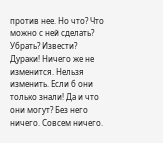против нее. Но что? Что можно с ней сделать? Убрать? Извести? Дураки! Ничего же не изменится. Нельзя изменить. Если б они только знали! Да и что они могут? Без него ничего. Совсем ничего.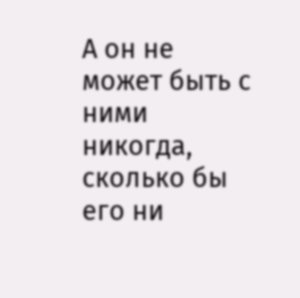А он не может быть с ними никогда, сколько бы его ни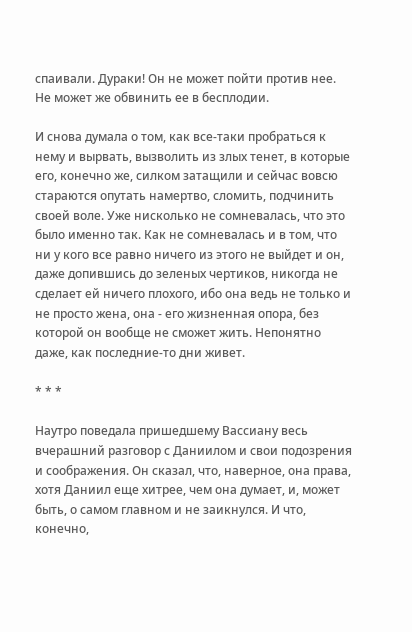спаивали. Дураки! Он не может пойти против нее. Не может же обвинить ее в бесплодии.

И снова думала о том, как все-таки пробраться к нему и вырвать, вызволить из злых тенет, в которые его, конечно же, силком затащили и сейчас вовсю стараются опутать намертво, сломить, подчинить своей воле. Уже нисколько не сомневалась, что это было именно так. Как не сомневалась и в том, что ни у кого все равно ничего из этого не выйдет и он, даже допившись до зеленых чертиков, никогда не сделает ей ничего плохого, ибо она ведь не только и не просто жена, она - его жизненная опора, без которой он вообще не сможет жить. Непонятно даже, как последние-то дни живет.

* * *

Наутро поведала пришедшему Вассиану весь вчерашний разговор с Даниилом и свои подозрения и соображения. Он сказал, что, наверное, она права, хотя Даниил еще хитрее, чем она думает, и, может быть, о самом главном и не заикнулся. И что, конечно,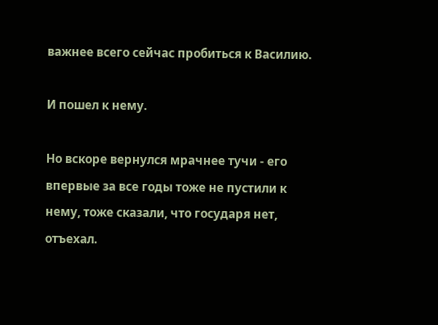важнее всего сейчас пробиться к Василию.

И пошел к нему.

Но вскоре вернулся мрачнее тучи - его впервые за все годы тоже не пустили к нему, тоже сказали, что государя нет, отъехал.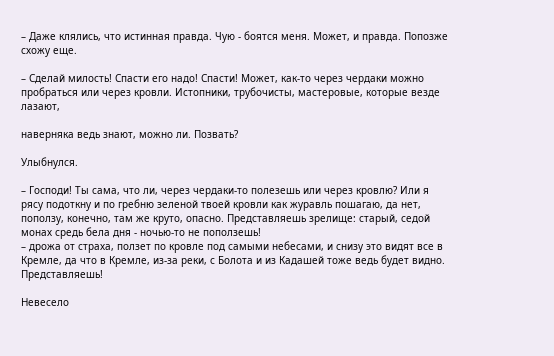– Даже клялись, что истинная правда. Чую - боятся меня. Может, и правда. Попозже схожу еще.

– Сделай милость! Спасти его надо! Спасти! Может, как-то через чердаки можно пробраться или через кровли. Истопники, трубочисты, мастеровые, которые везде лазают,

наверняка ведь знают, можно ли. Позвать?

Улыбнулся.

– Господи! Ты сама, что ли, через чердаки-то полезешь или через кровлю? Или я рясу подоткну и по гребню зеленой твоей кровли как журавль пошагаю, да нет, поползу, конечно, там же круто, опасно. Представляешь зрелище: старый, седой монах средь бела дня - ночью-то не поползешь!
– дрожа от страха, ползет по кровле под самыми небесами, и снизу это видят все в Кремле, да что в Кремле, из-за реки, с Болота и из Кадашей тоже ведь будет видно. Представляешь!

Невесело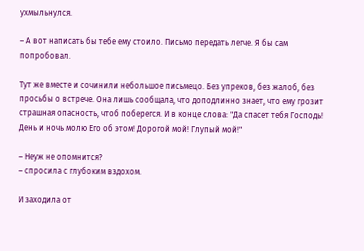ухмыльнулся.

– А вот написать бы тебе ему стоило. Письмо передать легче. Я бы сам попробовал.

Тут же вместе и сочинили небольшое письмецо. Без упреков, без жалоб, без просьбы о встрече. Она лишь сообщала, что доподлинно знает, что ему грозит страшная опасность, чтоб поберегся. И в конце слова: "Да спасет тебя Господь! День и ночь молю Его об этом! Дорогой мой! Глупый мой!"

– Неуж не опомнится?
– спросила с глубоким вздохом.

И заходила от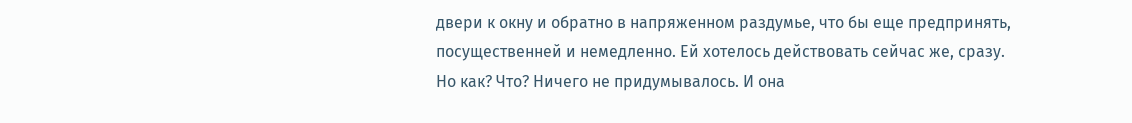двери к окну и обратно в напряженном раздумье, что бы еще предпринять, посущественней и немедленно. Ей хотелось действовать сейчас же, сразу. Но как? Что? Ничего не придумывалось. И она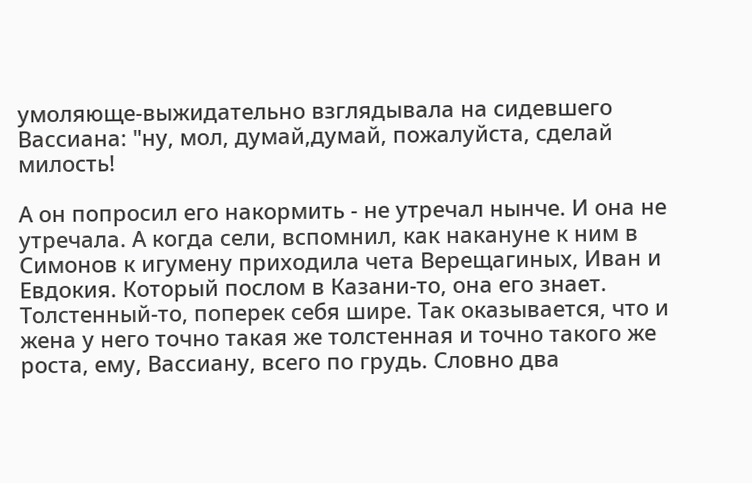умоляюще-выжидательно взглядывала на сидевшего Вассиана: "ну, мол, думай,думай, пожалуйста, сделай милость!

А он попросил его накормить - не утречал нынче. И она не утречала. А когда сели, вспомнил, как накануне к ним в Симонов к игумену приходила чета Верещагиных, Иван и Евдокия. Который послом в Казани-то, она его знает. Толстенный-то, поперек себя шире. Так оказывается, что и жена у него точно такая же толстенная и точно такого же роста, ему, Вассиану, всего по грудь. Словно два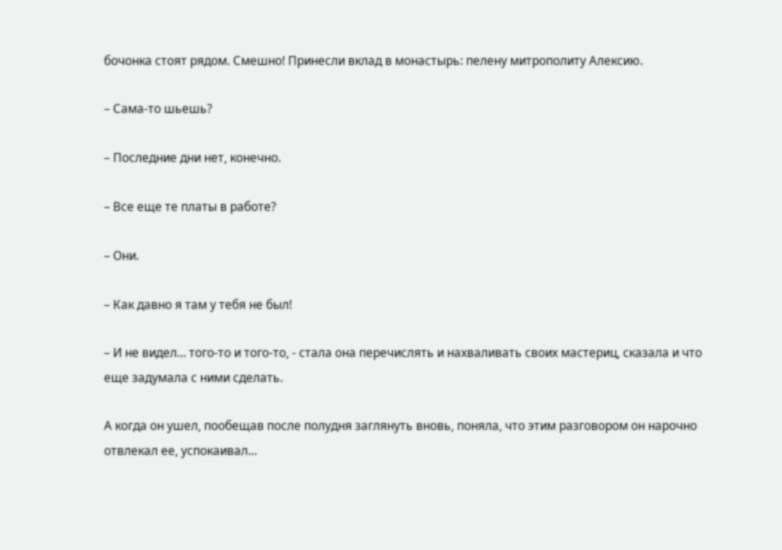бочонка стоят рядом. Смешно! Принесли вклад в монастырь: пелену митрополиту Алексию.

– Сама-то шьешь?

– Последние дни нет, конечно.

– Все еще те платы в работе?

– Они.

– Как давно я там у тебя не был!

– И не видел... того-то и того-то, - стала она перечислять и нахваливать своих мастериц, сказала и что еще задумала с ними сделать.

А когда он ушел, пообещав после полудня заглянуть вновь, поняла, что этим разговором он нарочно отвлекал ее, успокаивал...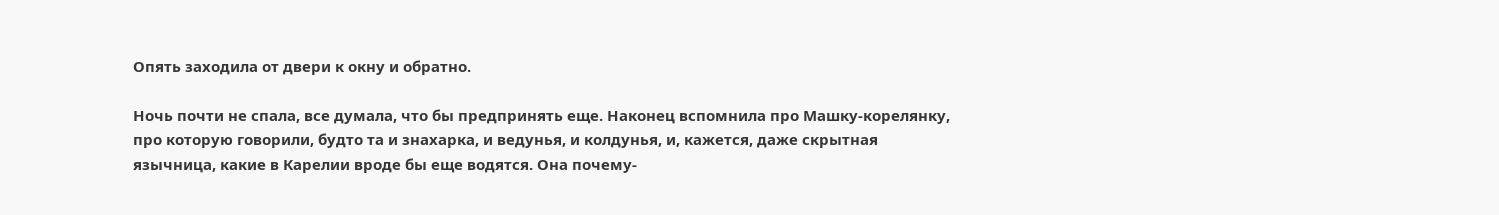Опять заходила от двери к окну и обратно.

Ночь почти не спала, все думала, что бы предпринять еще. Наконец вспомнила про Машку-корелянку, про которую говорили, будто та и знахарка, и ведунья, и колдунья, и, кажется, даже скрытная язычница, какие в Карелии вроде бы еще водятся. Она почему-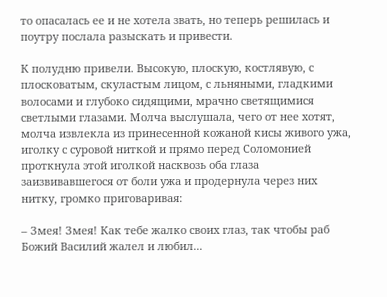то опасалась ее и не хотела звать, но теперь решилась и поутру послала разыскать и привести.

К полудню привели. Высокую, плоскую, костлявую, с плосковатым, скуластым лицом, с льняными, гладкими волосами и глубоко сидящими, мрачно светящимися светлыми глазами. Молча выслушала, чего от нее хотят, молча извлекла из принесенной кожаной кисы живого ужа, иголку с суровой ниткой и прямо перед Соломонией проткнула этой иголкой насквозь оба глаза заизвивавшегося от боли ужа и продернула через них нитку, громко приговаривая:

– Змея! Змея! Как тебе жалко своих глаз, так чтобы раб Божий Василий жалел и любил...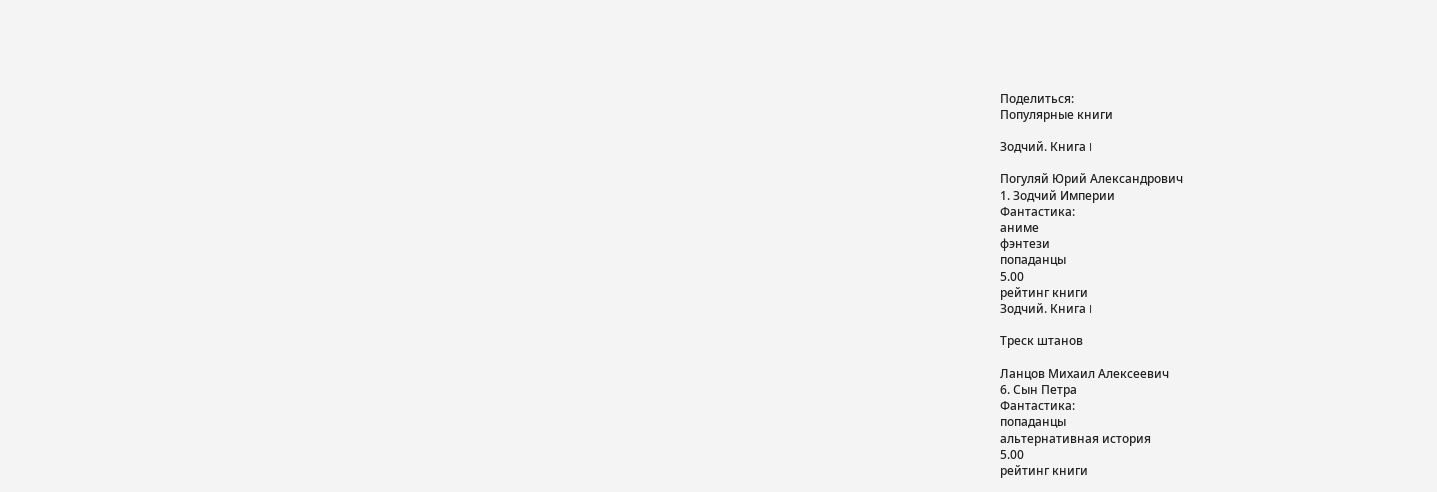Поделиться:
Популярные книги

Зодчий. Книга I

Погуляй Юрий Александрович
1. Зодчий Империи
Фантастика:
аниме
фэнтези
попаданцы
5.00
рейтинг книги
Зодчий. Книга I

Треск штанов

Ланцов Михаил Алексеевич
6. Сын Петра
Фантастика:
попаданцы
альтернативная история
5.00
рейтинг книги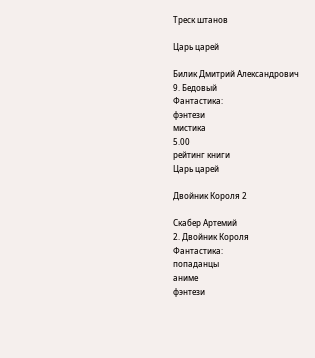Треск штанов

Царь царей

Билик Дмитрий Александрович
9. Бедовый
Фантастика:
фэнтези
мистика
5.00
рейтинг книги
Царь царей

Двойник Короля 2

Скабер Артемий
2. Двойник Короля
Фантастика:
попаданцы
аниме
фэнтези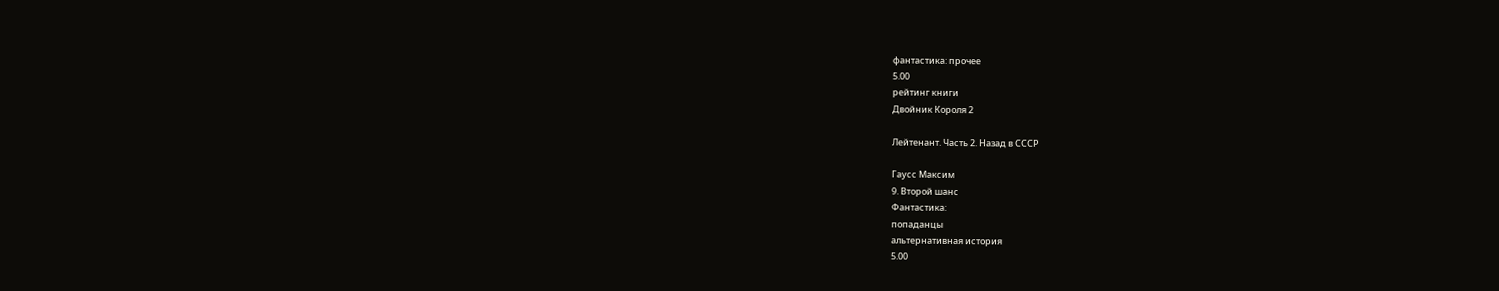фантастика: прочее
5.00
рейтинг книги
Двойник Короля 2

Лейтенант. Часть 2. Назад в СССР

Гаусс Максим
9. Второй шанс
Фантастика:
попаданцы
альтернативная история
5.00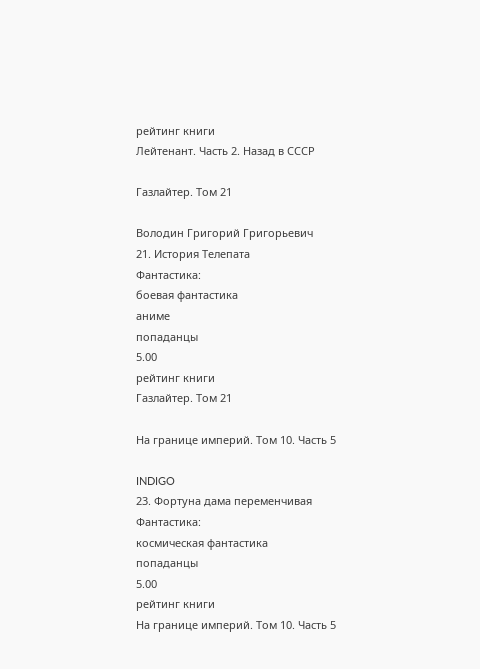рейтинг книги
Лейтенант. Часть 2. Назад в СССР

Газлайтер. Том 21

Володин Григорий Григорьевич
21. История Телепата
Фантастика:
боевая фантастика
аниме
попаданцы
5.00
рейтинг книги
Газлайтер. Том 21

На границе империй. Том 10. Часть 5

INDIGO
23. Фортуна дама переменчивая
Фантастика:
космическая фантастика
попаданцы
5.00
рейтинг книги
На границе империй. Том 10. Часть 5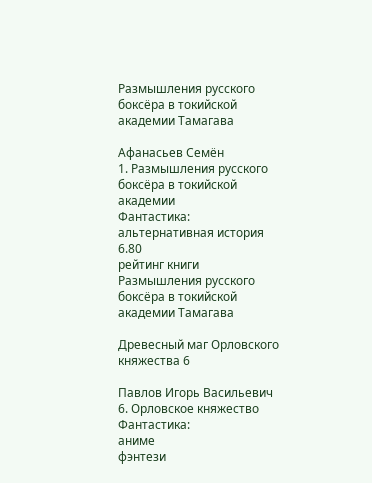Размышления русского боксёра в токийской академии Тамагава

Афанасьев Семён
1. Размышления русского боксёра в токийской академии
Фантастика:
альтернативная история
6.80
рейтинг книги
Размышления русского боксёра в токийской академии Тамагава

Древесный маг Орловского княжества 6

Павлов Игорь Васильевич
6. Орловское княжество
Фантастика:
аниме
фэнтези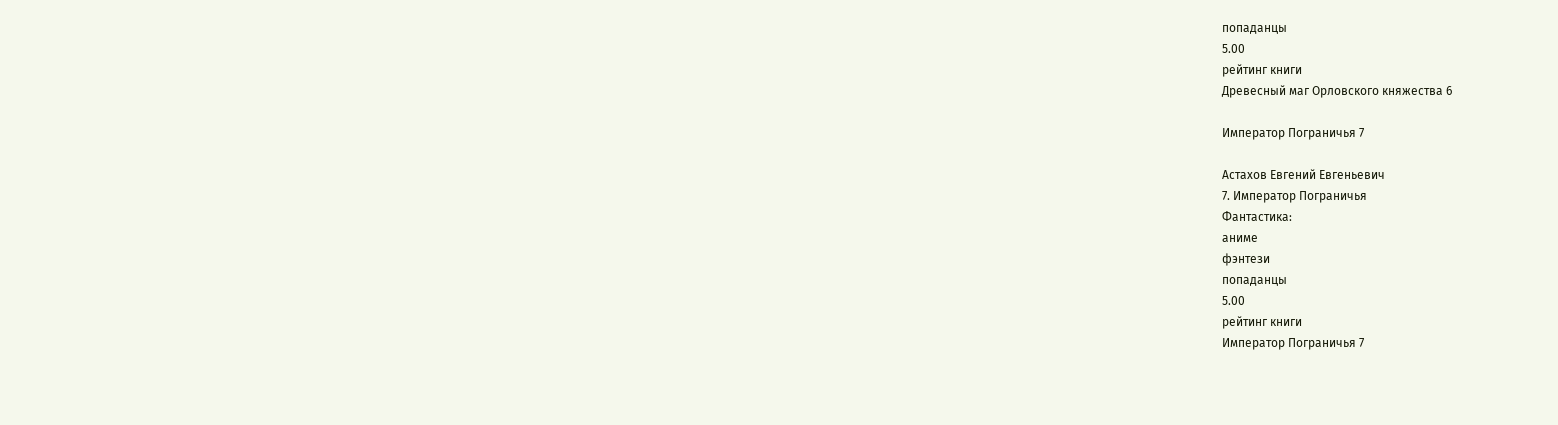попаданцы
5.00
рейтинг книги
Древесный маг Орловского княжества 6

Император Пограничья 7

Астахов Евгений Евгеньевич
7. Император Пограничья
Фантастика:
аниме
фэнтези
попаданцы
5.00
рейтинг книги
Император Пограничья 7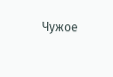Чужое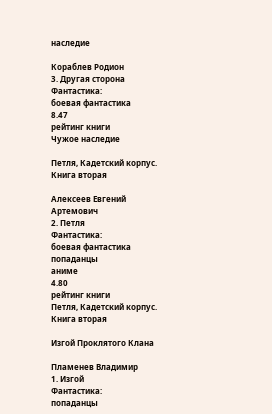наследие

Кораблев Родион
3. Другая сторона
Фантастика:
боевая фантастика
8.47
рейтинг книги
Чужое наследие

Петля, Кадетский корпус. Книга вторая

Алексеев Евгений Артемович
2. Петля
Фантастика:
боевая фантастика
попаданцы
аниме
4.80
рейтинг книги
Петля, Кадетский корпус. Книга вторая

Изгой Проклятого Клана

Пламенев Владимир
1. Изгой
Фантастика:
попаданцы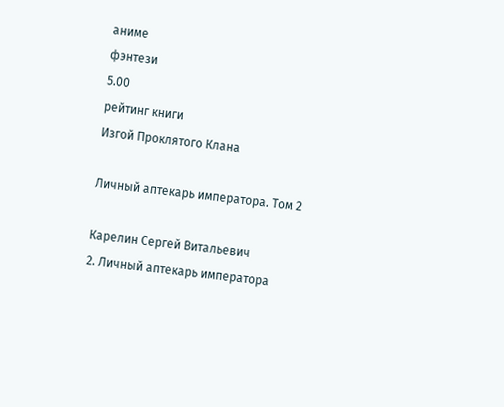аниме
фэнтези
5.00
рейтинг книги
Изгой Проклятого Клана

Личный аптекарь императора. Том 2

Карелин Сергей Витальевич
2. Личный аптекарь императора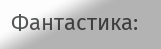Фантастика: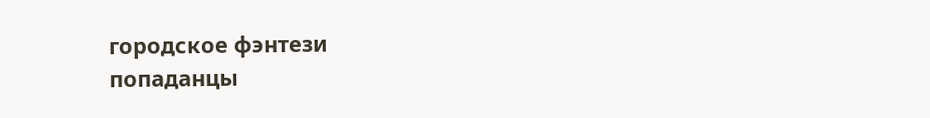городское фэнтези
попаданцы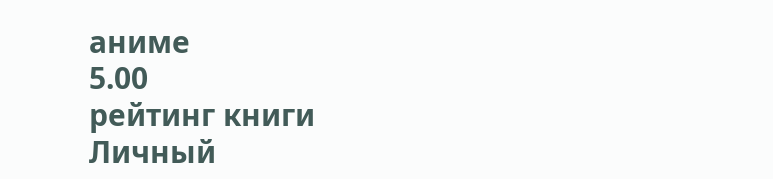аниме
5.00
рейтинг книги
Личный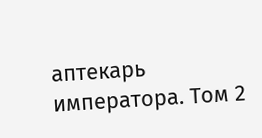аптекарь императора. Том 2